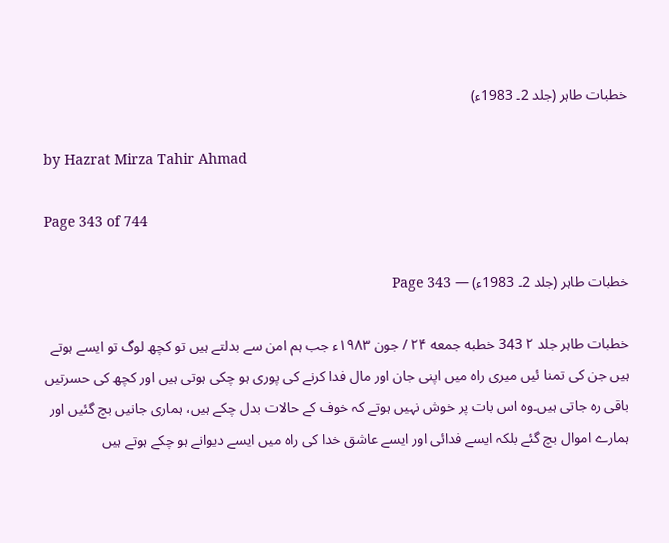خطبات طاہر (جلد 2۔ 1983ء)

by Hazrat Mirza Tahir Ahmad

Page 343 of 744

خطبات طاہر (جلد 2۔ 1983ء) — Page 343

خطبات طاہر جلد ۲ 343 خطبه جمعه ۲۴ / جون ۱۹۸۳ء جب ہم امن سے بدلتے ہیں تو کچھ لوگ تو ایسے ہوتے ہیں جن کی تمنا ئیں میری راہ میں اپنی جان اور مال فدا کرنے کی پوری ہو چکی ہوتی ہیں اور کچھ کی حسرتیں باقی رہ جاتی ہیں۔وہ اس بات پر خوش نہیں ہوتے کہ خوف کے حالات بدل چکے ہیں، ہماری جانیں بچ گئیں اور ہمارے اموال بچ گئے بلکہ ایسے فدائی اور ایسے عاشق خدا کی راہ میں ایسے دیوانے ہو چکے ہوتے ہیں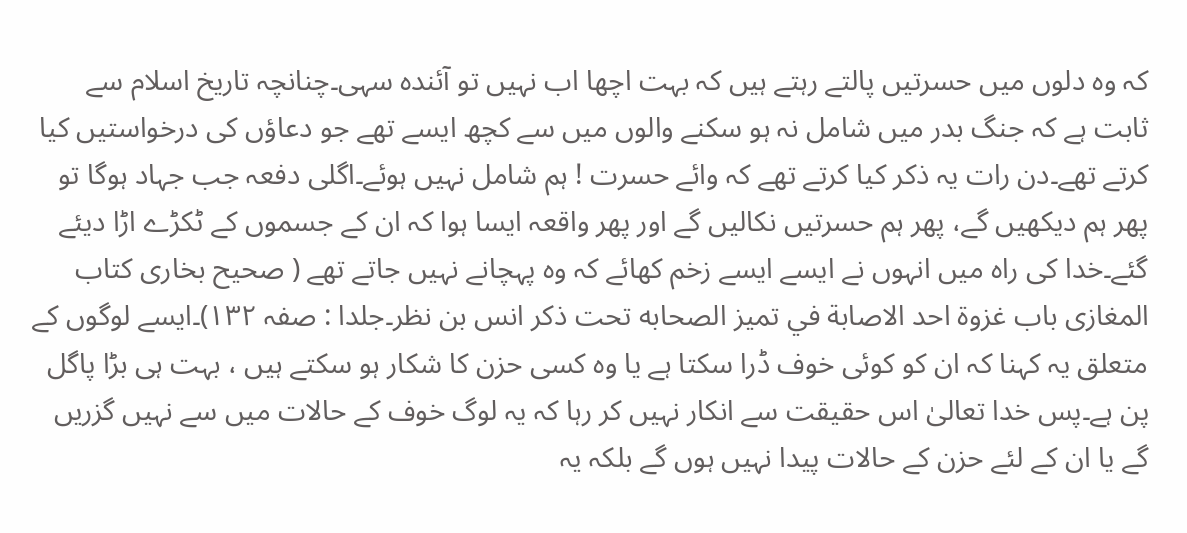کہ وہ دلوں میں حسرتیں پالتے رہتے ہیں کہ بہت اچھا اب نہیں تو آئندہ سہی۔چنانچہ تاریخ اسلام سے ثابت ہے کہ جنگ بدر میں شامل نہ ہو سکنے والوں میں سے کچھ ایسے تھے جو دعاؤں کی درخواستیں کیا کرتے تھے۔دن رات یہ ذکر کیا کرتے تھے کہ وائے حسرت ! ہم شامل نہیں ہوئے۔اگلی دفعہ جب جہاد ہوگا تو پھر ہم دیکھیں گے، پھر ہم حسرتیں نکالیں گے اور پھر واقعہ ایسا ہوا کہ ان کے جسموں کے ٹکڑے اڑا دیئے گئے۔خدا کی راہ میں انہوں نے ایسے ایسے زخم کھائے کہ وہ پہچانے نہیں جاتے تھے ( صحیح بخاری کتاب المغازی باب غزوة احد الاصابة في تميز الصحابه تحت ذکر انس بن نظر۔جلدا : صفہ ۱۳۲)۔ایسے لوگوں کے متعلق یہ کہنا کہ ان کو کوئی خوف ڈرا سکتا ہے یا وہ کسی حزن کا شکار ہو سکتے ہیں ، بہت ہی بڑا پاگل پن ہے۔پس خدا تعالیٰ اس حقیقت سے انکار نہیں کر رہا کہ یہ لوگ خوف کے حالات میں سے نہیں گزریں گے یا ان کے لئے حزن کے حالات پیدا نہیں ہوں گے بلکہ یہ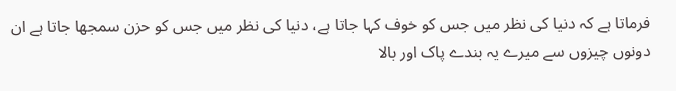فرماتا ہے کہ دنیا کی نظر میں جس کو خوف کہا جاتا ہے، دنیا کی نظر میں جس کو حزن سمجھا جاتا ہے ان دونوں چیزوں سے میرے یہ بندے پاک اور بالا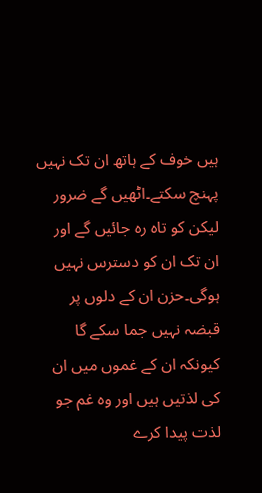ہیں خوف کے ہاتھ ان تک نہیں پہنچ سکتے۔اٹھیں گے ضرور لیکن کو تاہ رہ جائیں گے اور ان تک ان کو دسترس نہیں ہوگی۔حزن ان کے دلوں پر قبضہ نہیں جما سکے گا کیونکہ ان کے غموں میں ان کی لذتیں ہیں اور وہ غم جو لذت پیدا کرے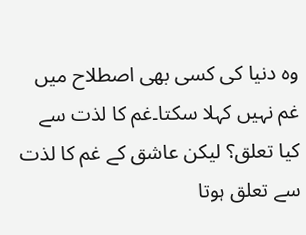وہ دنیا کی کسی بھی اصطلاح میں غم نہیں کہلا سکتا۔غم کا لذت سے کیا تعلق؟ لیکن عاشق کے غم کا لذت سے تعلق ہوتا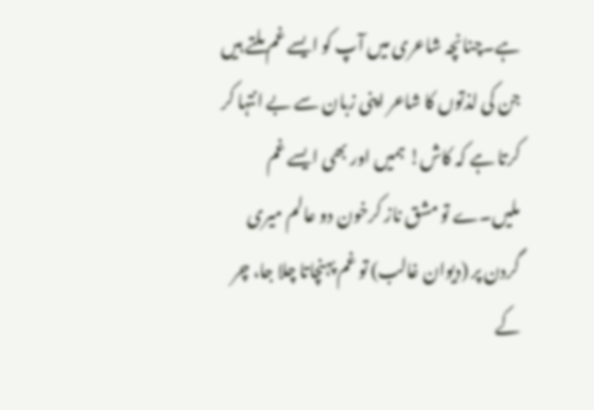ہے۔چنانچہ شاعری میں آپ کو ایسے غم ملتے ہیں جن کی لذتوں کا شاعر اپنی زبان سے بے انتہا کر کرتا ہے کہ کاش! ہمیں اور بھی ایسے غم ملیں۔ے تو مشق ناز کرخون دو عالم میری گردن پر (دیوان غالب) تو غم پہنچاتا چلا جا، چر کے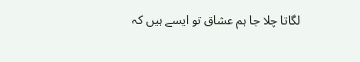لگاتا چلا جا ہم عشاق تو ایسے ہیں کہ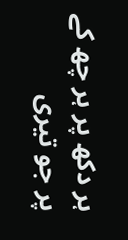ہر دکھ پر ہر چھ کے پر جو تیری